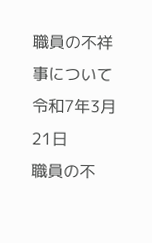職員の不祥事について
令和7年3月21日
職員の不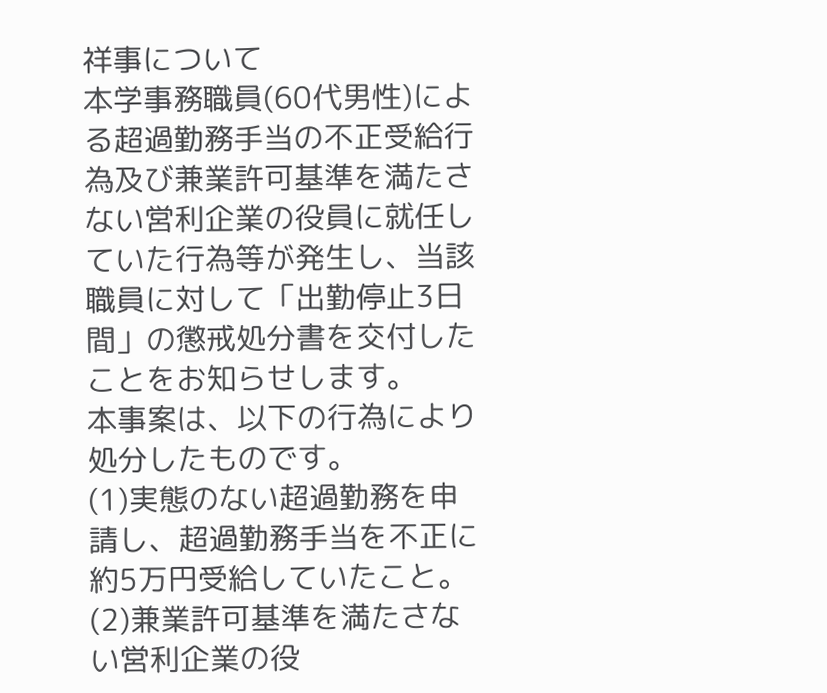祥事について
本学事務職員(60代男性)による超過勤務手当の不正受給行為及び兼業許可基準を満たさない営利企業の役員に就任していた行為等が発生し、当該職員に対して「出勤停止3日間」の懲戒処分書を交付したことをお知らせします。
本事案は、以下の行為により処分したものです。
(1)実態のない超過勤務を申請し、超過勤務手当を不正に約5万円受給していたこと。
(2)兼業許可基準を満たさない営利企業の役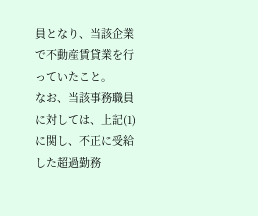員となり、当該企業で不動産賃貸業を行っていたこと。
なお、当該事務職員に対しては、上記(1)に関し、不正に受給した超過勤務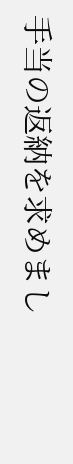手当の返納を求めまし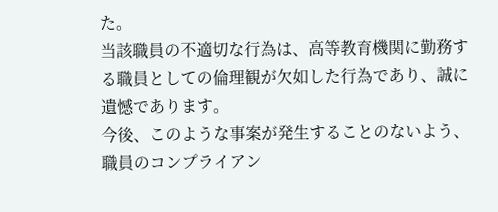た。
当該職員の不適切な行為は、高等教育機関に勤務する職員としての倫理観が欠如した行為であり、誠に遺憾であります。
今後、このような事案が発生することのないよう、職員のコンプライアン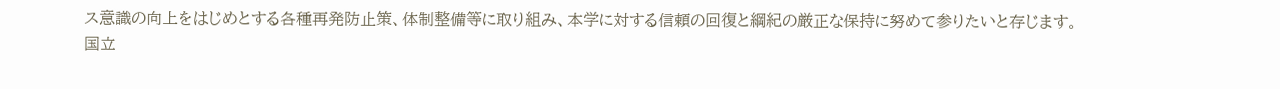ス意識の向上をはじめとする各種再発防止策、体制整備等に取り組み、本学に対する信頼の回復と綱紀の厳正な保持に努めて参りたいと存じます。
国立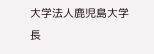大学法人鹿児島大学長